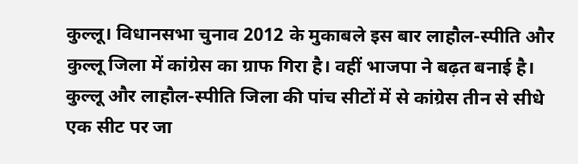कुल्लू। विधानसभा चुनाव 2012 के मुकाबले इस बार लाहौल-स्पीति और कुल्लू जिला में कांग्रेस का ग्राफ गिरा है। वहीं भाजपा ने बढ़त बनाई है। कुल्लू और लाहौल-स्पीति जिला की पांच सीटों में से कांग्रेस तीन से सीधे एक सीट पर जा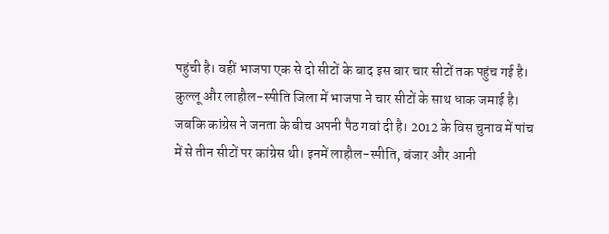पहुंची है। वहीं भाजपा एक से दो सीटों के बाद इस बार चार सीटों तक पहुंच गई है।
कुल्लू और लाहौल-स्पीति जिला में भाजपा ने चार सीटों के साथ धाक जमाई है। जबकि कांग्रेस ने जनता के बीच अपनी पैठ गवां दी है। 2012 के विस चुनाव में पांच में से तीन सीटों पर कांग्रेस थी। इनमें लाहौल-स्पीति, बंजार और आनी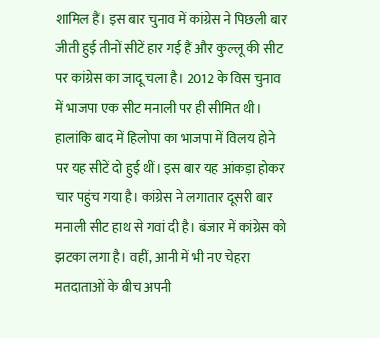शामिल हैं। इस बार चुनाव में कांग्रेस ने पिछली बार जीती हुई तीनों सीटें हार गई हैं और कुल्लू की सीट पर कांग्रेस का जादू चला है। 2012 के विस चुनाव में भाजपा एक सीट मनाली पर ही सीमित थी।
हालांकि बाद में हिलोपा का भाजपा में विलय होने पर यह सीटें दो हुई थीं। इस बार यह आंकड़ा होकर चार पहुंच गया है। कांग्रेस ने लगातार दूसरी बार मनाली सीट हाथ से गवां दी है। बंजार में कांग्रेस को झटका लगा है। वहीं, आनी में भी नए चेहरा मतदाताओं के बीच अपनी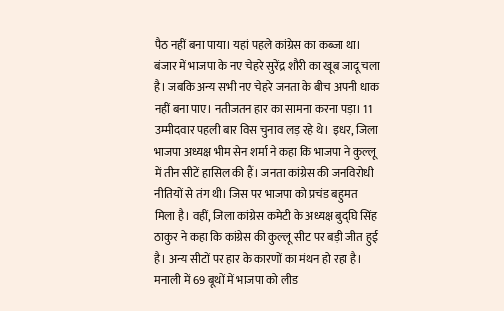पैठ नहीं बना पाया। यहां पहले कांग्रेस का कब्जा था। बंजार में भाजपा के नए चेहरे सुरेंद्र शौरी का खूब जादू चला है। जबकि अन्य सभी नए चेहरे जनता के बीच अपनी धाक नहीं बना पाए। नतीजतन हार का सामना करना पड़ा। 11 उम्मीदवार पहली बार विस चुनाव लड़ रहे थे। इधर, जिला भाजपा अध्यक्ष भीम सेन शर्मा ने कहा कि भाजपा ने कुल्लू में तीन सीटें हासिल की हैं। जनता कांग्रेस की जनविरोधी नीतियों से तंग थी। जिस पर भाजपा को प्रचंड बहुमत मिला है। वहीं, जिला कांग्रेस कमेटी के अध्यक्ष बुद्घि सिंह ठाकुर ने कहा कि कांग्रेस की कुल्लू सीट पर बड़ी जीत हुई है। अन्य सीटों पर हार के कारणों का मंथन हो रहा है।
मनाली में 69 बूथों में भाजपा को लीड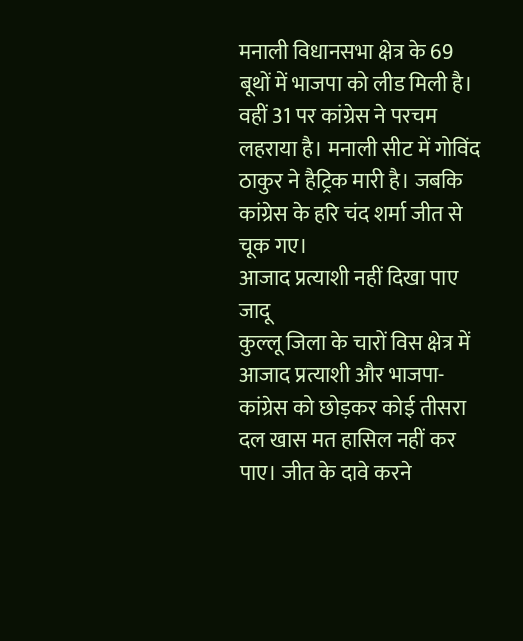मनाली विधानसभा क्षेत्र के 69 बूथों में भाजपा को लीड मिली है। वहीं 31 पर कांग्रेस ने परचम लहराया है। मनाली सीट में गोविंद ठाकुर ने हैट्रिक मारी है। जबकि कांग्रेस के हरि चंद शर्मा जीत से चूक गए।
आजाद प्रत्याशी नहीं दिखा पाए जादू
कुल्लू जिला के चारों विस क्षेत्र में आजाद प्रत्याशी और भाजपा-कांग्रेस को छोड़कर कोई तीसरा दल खास मत हासिल नहीं कर पाए। जीत के दावे करने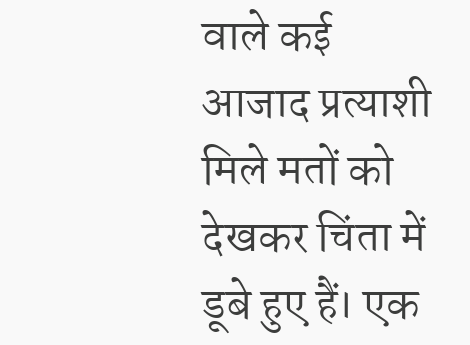वाले कई आजाद प्रत्याशी मिले मतों को देखकर चिंता में डूबे हुए हैं। एक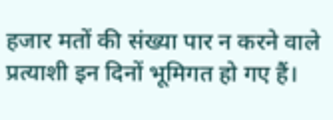हजार मतों की संख्या पार न करने वाले प्रत्याशी इन दिनों भूमिगत हो गए हैं।